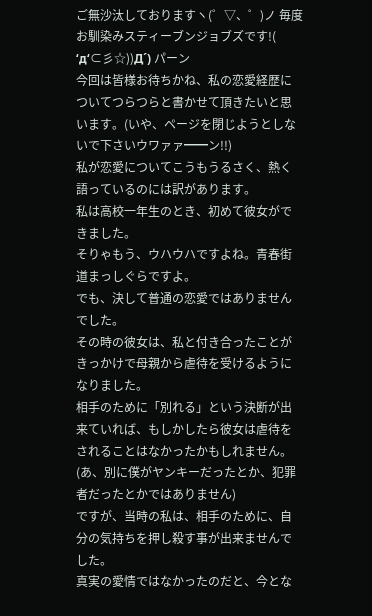ご無沙汰しておりますヽ(゜▽、゜)ノ 毎度お馴染みスティーブンジョブズです!( ‘д‘⊂彡☆))Д´) パーン
今回は皆様お待ちかね、私の恋愛経歴についてつらつらと書かせて頂きたいと思います。(いや、ページを閉じようとしないで下さいウワァァ━━ン!!)
私が恋愛についてこうもうるさく、熱く語っているのには訳があります。
私は高校一年生のとき、初めて彼女ができました。
そりゃもう、ウハウハですよね。青春街道まっしぐらですよ。
でも、決して普通の恋愛ではありませんでした。
その時の彼女は、私と付き合ったことがきっかけで母親から虐待を受けるようになりました。
相手のために「別れる」という決断が出来ていれば、もしかしたら彼女は虐待をされることはなかったかもしれません。(あ、別に僕がヤンキーだったとか、犯罪者だったとかではありません)
ですが、当時の私は、相手のために、自分の気持ちを押し殺す事が出来ませんでした。
真実の愛情ではなかったのだと、今とな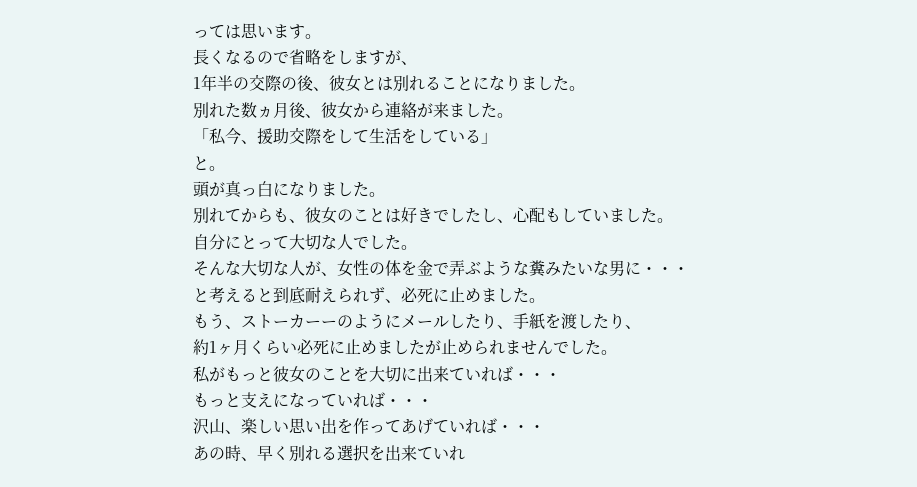っては思います。
長くなるので省略をしますが、
1年半の交際の後、彼女とは別れることになりました。
別れた数ヵ月後、彼女から連絡が来ました。
「私今、援助交際をして生活をしている」
と。
頭が真っ白になりました。
別れてからも、彼女のことは好きでしたし、心配もしていました。
自分にとって大切な人でした。
そんな大切な人が、女性の体を金で弄ぶような糞みたいな男に・・・
と考えると到底耐えられず、必死に止めました。
もう、ストーカーーのようにメールしたり、手紙を渡したり、
約1ヶ月くらい必死に止めましたが止められませんでした。
私がもっと彼女のことを大切に出来ていれば・・・
もっと支えになっていれば・・・
沢山、楽しい思い出を作ってあげていれば・・・
あの時、早く別れる選択を出来ていれ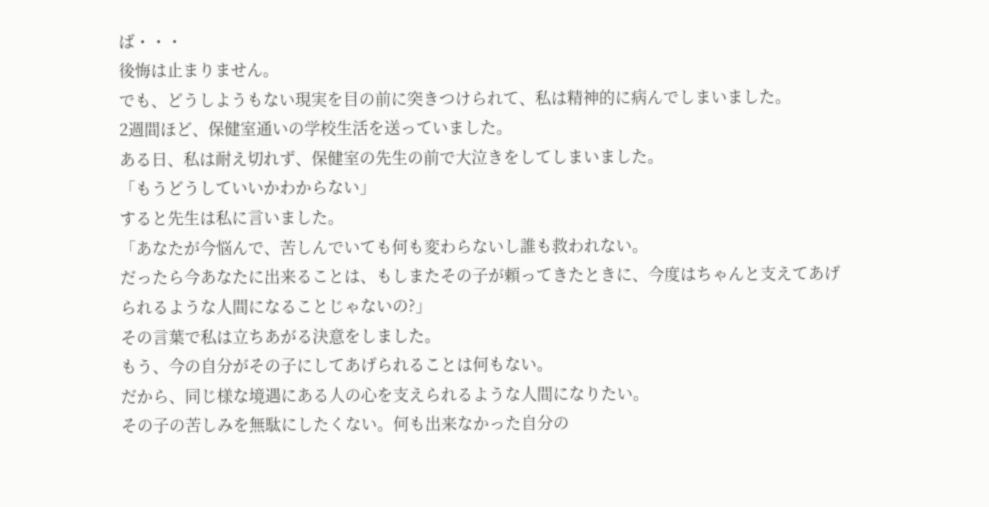ば・・・
後悔は止まりません。
でも、どうしようもない現実を目の前に突きつけられて、私は精神的に病んでしまいました。
2週間ほど、保健室通いの学校生活を送っていました。
ある日、私は耐え切れず、保健室の先生の前で大泣きをしてしまいました。
「もうどうしていいかわからない」
すると先生は私に言いました。
「あなたが今悩んで、苦しんでいても何も変わらないし誰も救われない。
だったら今あなたに出来ることは、もしまたその子が頼ってきたときに、今度はちゃんと支えてあげられるような人間になることじゃないの?」
その言葉で私は立ちあがる決意をしました。
もう、今の自分がその子にしてあげられることは何もない。
だから、同じ様な境遇にある人の心を支えられるような人間になりたい。
その子の苦しみを無駄にしたくない。何も出来なかった自分の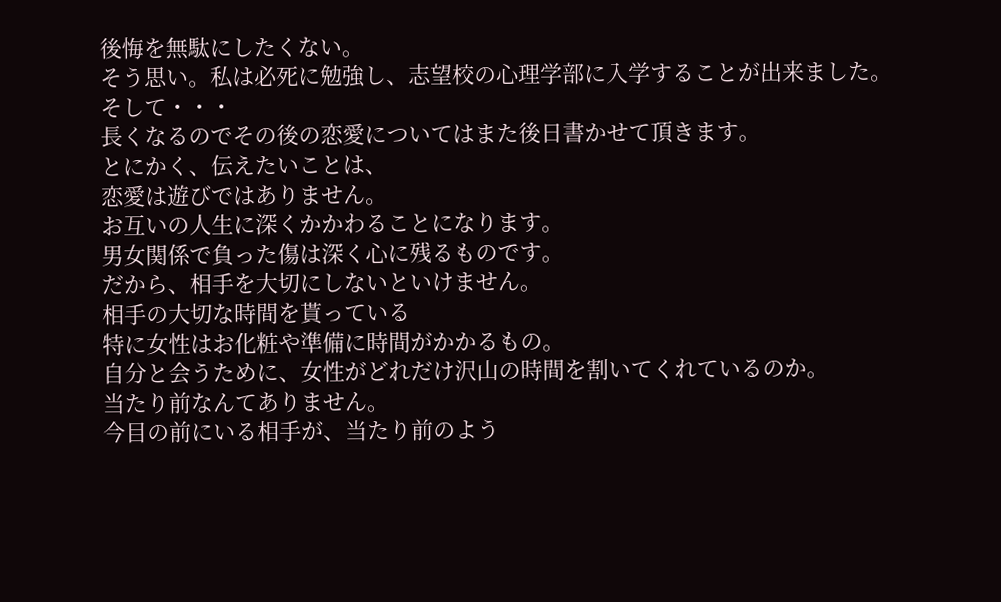後悔を無駄にしたくない。
そう思い。私は必死に勉強し、志望校の心理学部に入学することが出来ました。
そして・・・
長くなるのでその後の恋愛についてはまた後日書かせて頂きます。
とにかく、伝えたいことは、
恋愛は遊びではありません。
お互いの人生に深くかかわることになります。
男女関係で負った傷は深く心に残るものです。
だから、相手を大切にしないといけません。
相手の大切な時間を貰っている
特に女性はお化粧や準備に時間がかかるもの。
自分と会うために、女性がどれだけ沢山の時間を割いてくれているのか。
当たり前なんてありません。
今目の前にいる相手が、当たり前のよう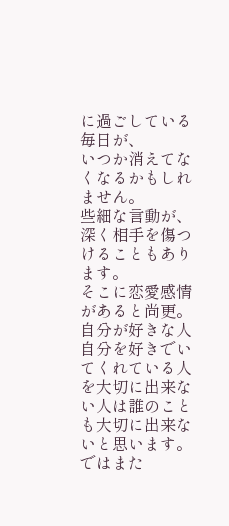に過ごしている毎日が、
いつか消えてなくなるかもしれません。
些細な言動が、深く相手を傷つけることもあります。
そこに恋愛感情があると尚更。
自分が好きな人
自分を好きでいてくれている人を大切に出来ない人は誰のことも大切に出来ないと思います。
ではまた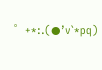゜+*:.(●’v`*pq)